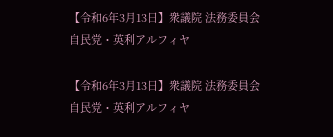【令和6年3月13日】衆議院 法務委員会 自民党・英利アルフィヤ

【令和6年3月13日】衆議院 法務委員会 自民党・英利アルフィヤ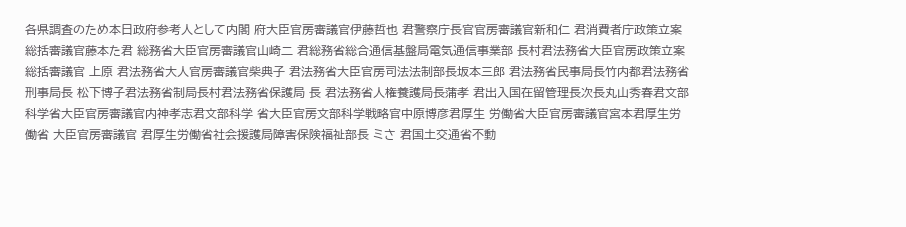各県調査のため本日政府参考人として内閣 府大臣官房審議官伊藤哲也 君警察庁長官官房審議官新和仁 君消費者庁政策立案総括審議官藤本た君 総務省大臣官房審議官山崎二 君総務省総合通信基盤局電気通信事業部 長村君法務省大臣官房政策立案総括審議官 上原 君法務省大人官房審議官柴典子 君法務省大臣官房司法法制部長坂本三郎 君法務省民事局長竹内都君法務省刑事局長 松下博子君法務省制局長村君法務省保護局 長 君法務省人権養護局長蒲孝 君出入国在留管理長次長丸山秀春君文部 科学省大臣官房審議官内神孝志君文部科学 省大臣官房文部科学戦略官中原博彦君厚生 労働省大臣官房審議官宮本君厚生労働省 大臣官房審議官 君厚生労働省社会援護局障害保険福祉部長 ミさ 君国土交通省不動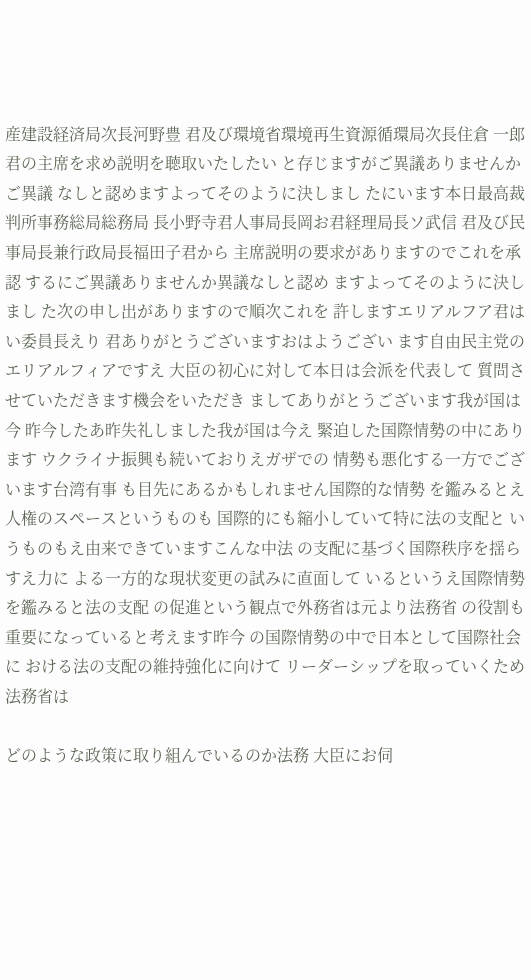産建設経済局次長河野豊 君及び環境省環境再生資源循環局次長住倉 一郎君の主席を求め説明を聴取いたしたい と存じますがご異議ありませんかご異議 なしと認めますよってそのように決しまし たにいます本日最高裁判所事務総局総務局 長小野寺君人事局長岡お君経理局長ソ武信 君及び民事局長兼行政局長福田子君から 主席説明の要求がありますのでこれを承認 するにご異議ありませんか異議なしと認め ますよってそのように決しまし た次の申し出がありますので順次これを 許しますエリアルフア君はい委員長えり 君ありがとうございますおはようござい ます自由民主党のエリアルフィアですえ 大臣の初心に対して本日は会派を代表して 質問させていただきます機会をいただき ましてありがとうございます我が国は今 昨今したあ昨失礼しました我が国は今え 緊迫した国際情勢の中にあります ウクライナ振興も続いておりえガザでの 情勢も悪化する一方でございます台湾有事 も目先にあるかもしれません国際的な情勢 を鑑みるとえ人権のスペースというものも 国際的にも縮小していて特に法の支配と いうものもえ由来できていますこんな中法 の支配に基づく国際秩序を揺らすえ力に よる一方的な現状変更の試みに直面して いるというえ国際情勢を鑑みると法の支配 の促進という観点で外務省は元より法務省 の役割も重要になっていると考えます昨今 の国際情勢の中で日本として国際社会に おける法の支配の維持強化に向けて リーダーシップを取っていくため法務省は

どのような政策に取り組んでいるのか法務 大臣にお伺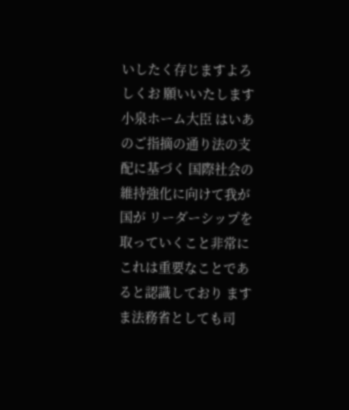いしたく存じますよろしくお 願いいたします小泉ホーム大臣 はいあのご指摘の通り法の支配に基づく 国際社会の維持強化に向けて我が国が リーダーシップを取っていくこと非常に これは重要なことであると認識しており ますま法務省としても司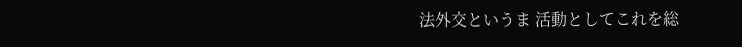法外交というま 活動としてこれを総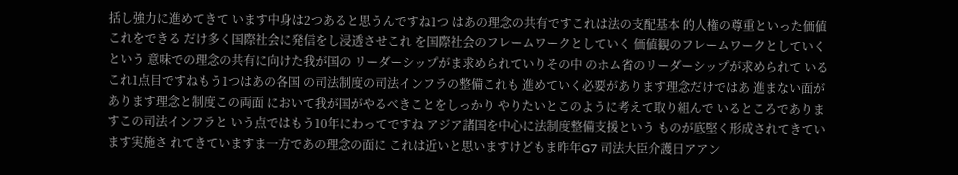括し強力に進めてきて います中身は2つあると思うんですね1つ はあの理念の共有ですこれは法の支配基本 的人権の尊重といった価値これをできる だけ多く国際社会に発信をし浸透させこれ を国際社会のフレームワークとしていく 価値観のフレームワークとしていくという 意味での理念の共有に向けた我が国の リーダーシップがま求められていりその中 のホム省のリーダーシップが求められて いるこれ1点目ですねもう1つはあの各国 の司法制度の司法インフラの整備これも 進めていく必要があります理念だけではあ 進まない面があります理念と制度この両面 において我が国がやるべきことをしっかり やりたいとこのように考えて取り組んで いるところでありますこの司法インフラと いう点ではもう10年にわってですね アジア諸国を中心に法制度整備支援という ものが底堅く形成されてきています実施さ れてきていますま一方であの理念の面に これは近いと思いますけどもま昨年G7 司法大臣介護日アアン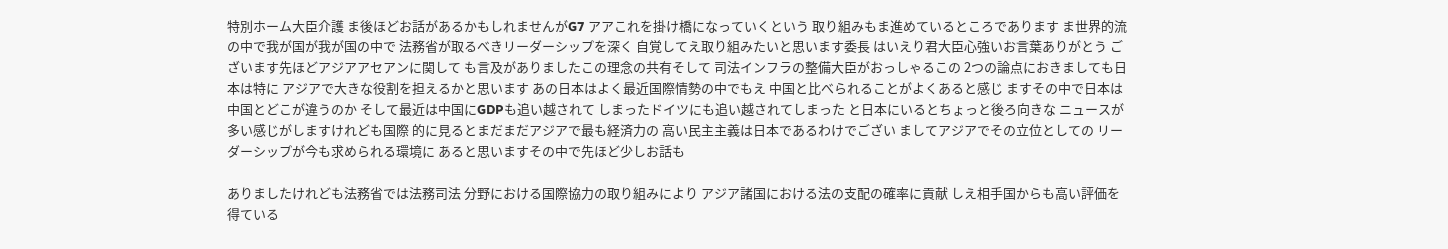特別ホーム大臣介護 ま後ほどお話があるかもしれませんがG7 アアこれを掛け橋になっていくという 取り組みもま進めているところであります ま世界的流の中で我が国が我が国の中で 法務省が取るべきリーダーシップを深く 自覚してえ取り組みたいと思います委長 はいえり君大臣心強いお言葉ありがとう ございます先ほどアジアアセアンに関して も言及がありましたこの理念の共有そして 司法インフラの整備大臣がおっしゃるこの 2つの論点におきましても日本は特に アジアで大きな役割を担えるかと思います あの日本はよく最近国際情勢の中でもえ 中国と比べられることがよくあると感じ ますその中で日本は中国とどこが違うのか そして最近は中国にGDPも追い越されて しまったドイツにも追い越されてしまった と日本にいるとちょっと後ろ向きな ニュースが多い感じがしますけれども国際 的に見るとまだまだアジアで最も経済力の 高い民主主義は日本であるわけでござい ましてアジアでその立位としての リーダーシップが今も求められる環境に あると思いますその中で先ほど少しお話も

ありましたけれども法務省では法務司法 分野における国際協力の取り組みにより アジア諸国における法の支配の確率に貢献 しえ相手国からも高い評価を得ている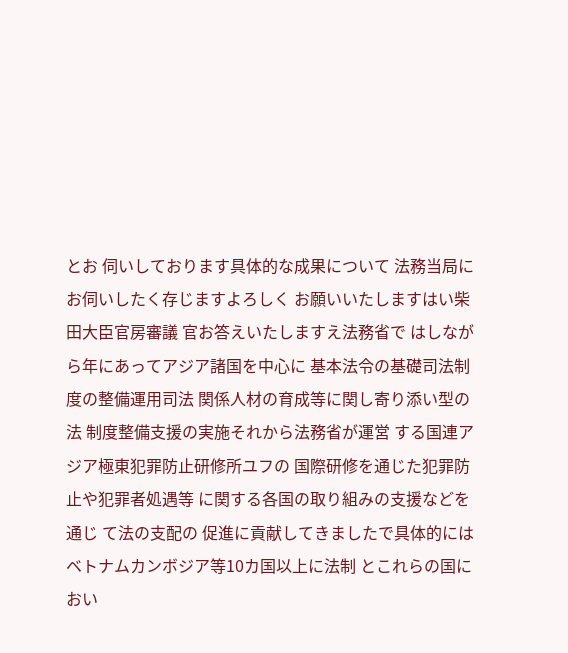とお 伺いしております具体的な成果について 法務当局にお伺いしたく存じますよろしく お願いいたしますはい柴田大臣官房審議 官お答えいたしますえ法務省で はしながら年にあってアジア諸国を中心に 基本法令の基礎司法制度の整備運用司法 関係人材の育成等に関し寄り添い型の法 制度整備支援の実施それから法務省が運営 する国連アジア極東犯罪防止研修所ユフの 国際研修を通じた犯罪防止や犯罪者処遇等 に関する各国の取り組みの支援などを通じ て法の支配の 促進に貢献してきましたで具体的には ベトナムカンボジア等10カ国以上に法制 とこれらの国におい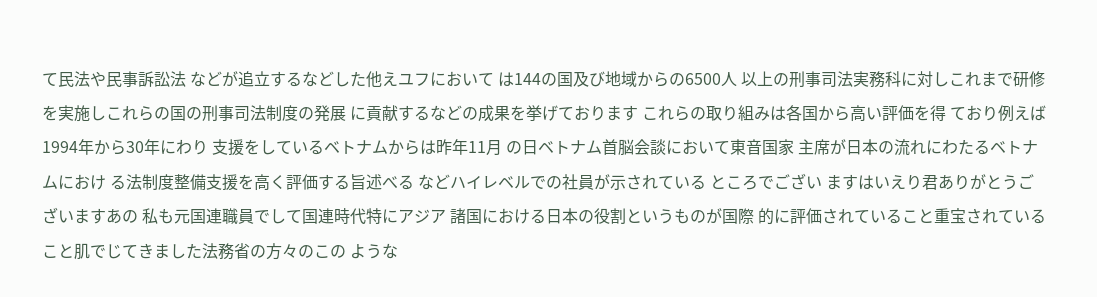て民法や民事訴訟法 などが追立するなどした他えユフにおいて は144の国及び地域からの6500人 以上の刑事司法実務科に対しこれまで研修 を実施しこれらの国の刑事司法制度の発展 に貢献するなどの成果を挙げております これらの取り組みは各国から高い評価を得 ており例えば1994年から30年にわり 支援をしているベトナムからは昨年11月 の日ベトナム首脳会談において東音国家 主席が日本の流れにわたるベトナムにおけ る法制度整備支援を高く評価する旨述べる などハイレベルでの社員が示されている ところでござい ますはいえり君ありがとうございますあの 私も元国連職員でして国連時代特にアジア 諸国における日本の役割というものが国際 的に評価されていること重宝されている こと肌でじてきました法務省の方々のこの ような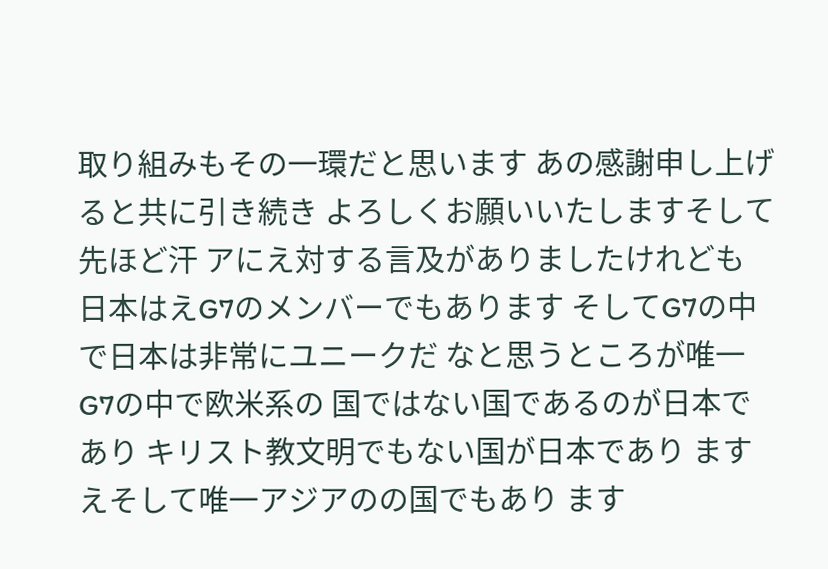取り組みもその一環だと思います あの感謝申し上げると共に引き続き よろしくお願いいたしますそして先ほど汗 アにえ対する言及がありましたけれども 日本はえG7のメンバーでもあります そしてG7の中で日本は非常にユニークだ なと思うところが唯一G7の中で欧米系の 国ではない国であるのが日本であり キリスト教文明でもない国が日本であり ますえそして唯一アジアのの国でもあり ます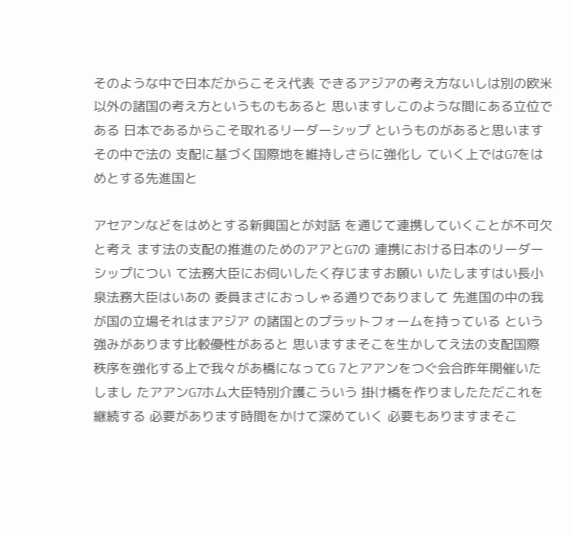そのような中で日本だからこそえ代表 できるアジアの考え方ないしは別の欧米 以外の諸国の考え方というものもあると 思いますしこのような間にある立位である 日本であるからこそ取れるリーダーシップ というものがあると思いますその中で法の 支配に基づく国際地を維持しさらに強化し ていく上ではG7をはめとする先進国と

アセアンなどをはめとする新興国とが対話 を通じて連携していくことが不可欠と考え ます法の支配の推進のためのアアとG7の 連携における日本のリーダーシップについ て法務大臣にお伺いしたく存じますお願い いたしますはい長小泉法務大臣はいあの 委員まさにおっしゃる通りでありまして 先進国の中の我が国の立場それはまアジア の諸国とのプラットフォームを持っている という強みがあります比較優性があると 思いますまそこを生かしてえ法の支配国際 秩序を強化する上で我々があ橋になってG 7とアアンをつぐ会合昨年開催いたしまし たアアンG7ホム大臣特別介護こういう 掛け橋を作りましたただこれを継続する 必要があります時間をかけて深めていく 必要もありますまそこ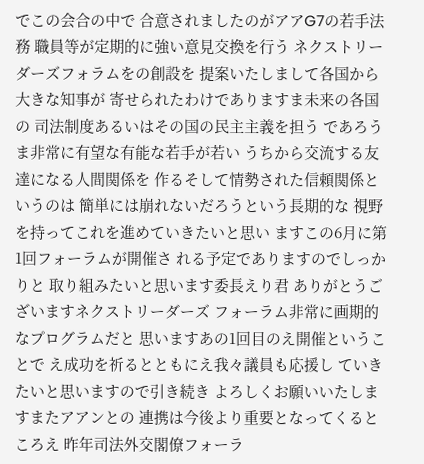でこの会合の中で 合意されましたのがアアG7の若手法務 職員等が定期的に強い意見交換を行う ネクストリーダーズフォラムをの創設を 提案いたしまして各国から大きな知事が 寄せられたわけでありますま未来の各国の 司法制度あるいはその国の民主主義を担う であろうま非常に有望な有能な若手が若い うちから交流する友達になる人間関係を 作るそして情勢された信頼関係というのは 簡単には崩れないだろうという長期的な 視野を持ってこれを進めていきたいと思い ますこの6月に第1回フォーラムが開催さ れる予定でありますのでしっかりと 取り組みたいと思います委長えり君 ありがとうございますネクストリーダーズ フォーラム非常に画期的なプログラムだと 思いますあの1回目のえ開催ということで え成功を祈るとともにえ我々議員も応援し ていきたいと思いますので引き続き よろしくお願いいたしますまたアアンとの 連携は今後より重要となってくるところえ 昨年司法外交閣僚フォーラ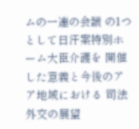ムの一連の会議 の1つとして日汗案特別ホーム大臣介護を 開催した意義と今後のアア地域における 司法外交の展望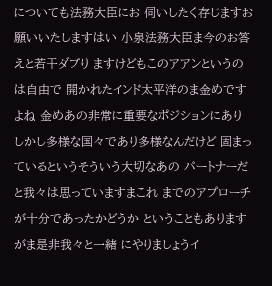についても法務大臣にお 伺いしたく存じますお願いいたしますはい 小泉法務大臣ま今のお答えと若干ダブり ますけどもこのアアンというのは自由で 開かれたインド太平洋のま金めですよね 金めあの非常に重要なポジションにあり しかし多様な国々であり多様なんだけど 固まっているというそういう大切なあの パートナーだと我々は思っていますまこれ までのアプローチが十分であったかどうか ということもありますがま是非我々と一緒 にやりましょうイ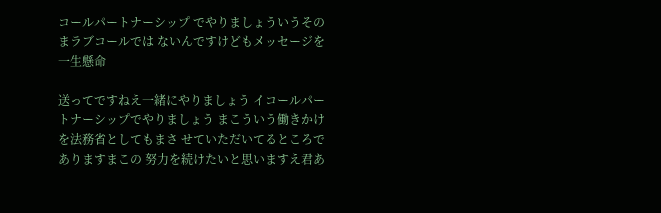コールパートナーシップ でやりましょういうそのまラブコールでは ないんですけどもメッセージを一生懸命

送ってですねえ一緒にやりましょう イコールパートナーシップでやりましょう まこういう働きかけを法務省としてもまさ せていただいてるところでありますまこの 努力を続けたいと思いますえ君あ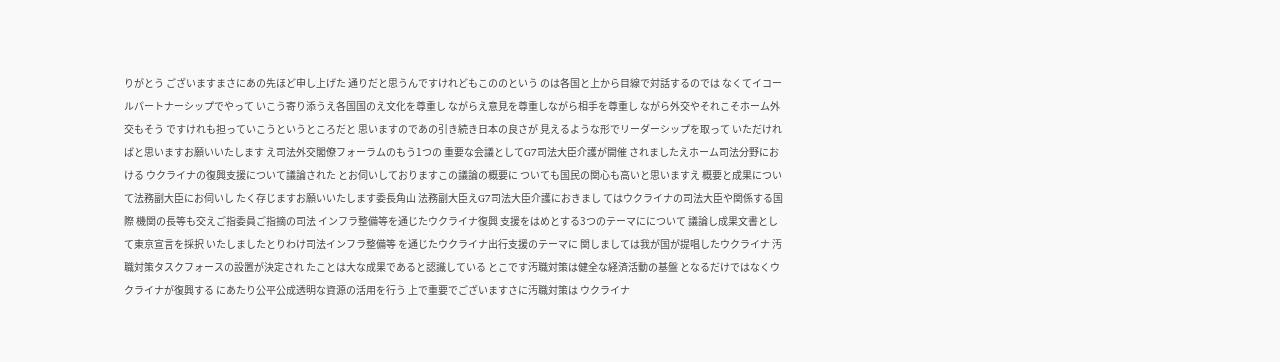りがとう ございますまさにあの先ほど申し上げた 通りだと思うんですけれどもこののという のは各国と上から目線で対話するのでは なくてイコールパートナーシップでやって いこう寄り添うえ各国国のえ文化を尊重し ながらえ意見を尊重しながら相手を尊重し ながら外交やそれこそホーム外交もそう ですけれも担っていこうというところだと 思いますのであの引き続き日本の良さが 見えるような形でリーダーシップを取って いただければと思いますお願いいたします え司法外交閣僚フォーラムのもう1つの 重要な会議としてG7司法大臣介護が開催 されましたえホーム司法分野における ウクライナの復興支援について議論された とお伺いしておりますこの議論の概要に ついても国民の関心も高いと思いますえ 概要と成果について法務副大臣にお伺いし たく存じますお願いいたします委長角山 法務副大臣えG7司法大臣介護におきまし てはウクライナの司法大臣や関係する国際 機関の長等も交えご指委員ご指摘の司法 インフラ整備等を通じたウクライナ復興 支援をはめとする3つのテーマにについて 議論し成果文書として東京宣言を採択 いたしましたとりわけ司法インフラ整備等 を通じたウクライナ出行支援のテーマに 関しましては我が国が提唱したウクライナ 汚職対策タスクフォースの設置が決定され たことは大な成果であると認識している とこです汚職対策は健全な経済活動の基盤 となるだけではなくウクライナが復興する にあたり公平公成透明な資源の活用を行う 上で重要でございますさに汚職対策は ウクライナ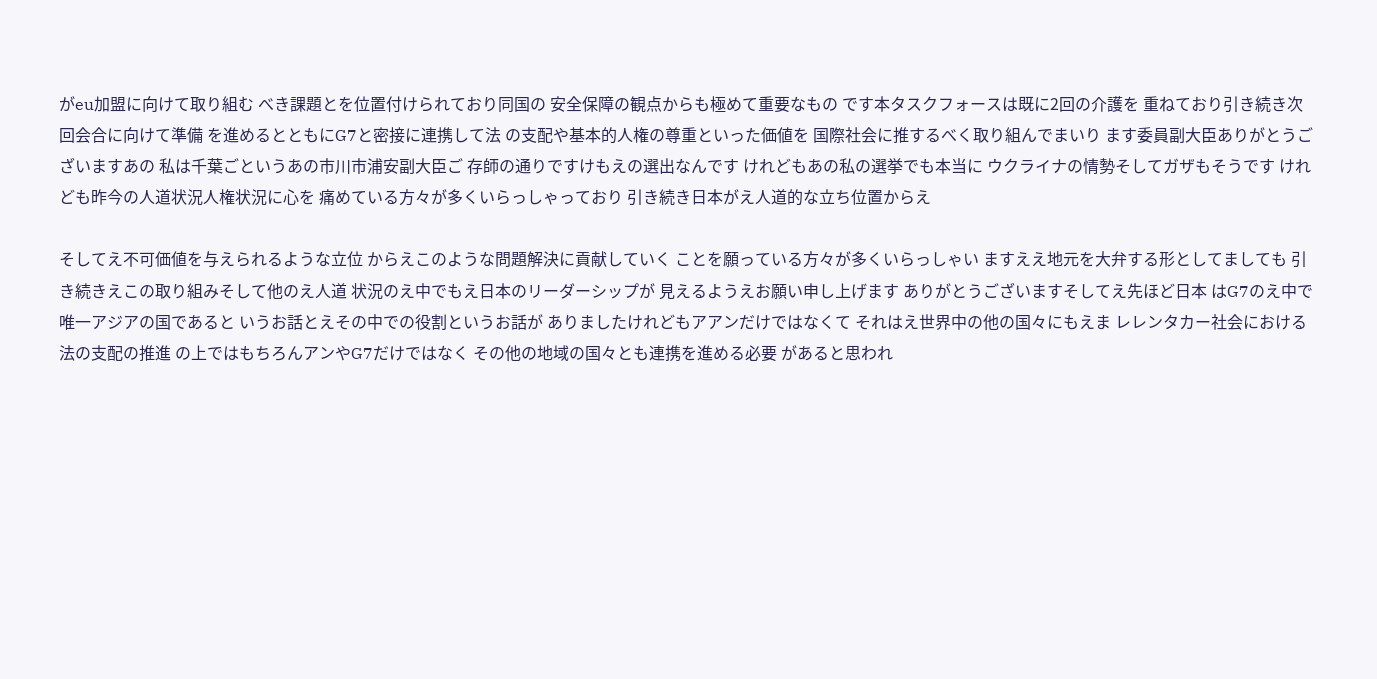がeu加盟に向けて取り組む べき課題とを位置付けられており同国の 安全保障の観点からも極めて重要なもの です本タスクフォースは既に2回の介護を 重ねており引き続き次回会合に向けて準備 を進めるとともにG7と密接に連携して法 の支配や基本的人権の尊重といった価値を 国際社会に推するべく取り組んでまいり ます委員副大臣ありがとうございますあの 私は千葉ごというあの市川市浦安副大臣ご 存師の通りですけもえの選出なんです けれどもあの私の選挙でも本当に ウクライナの情勢そしてガザもそうです けれども昨今の人道状況人権状況に心を 痛めている方々が多くいらっしゃっており 引き続き日本がえ人道的な立ち位置からえ

そしてえ不可価値を与えられるような立位 からえこのような問題解決に貢献していく ことを願っている方々が多くいらっしゃい ますええ地元を大弁する形としてましても 引き続きえこの取り組みそして他のえ人道 状況のえ中でもえ日本のリーダーシップが 見えるようえお願い申し上げます ありがとうございますそしてえ先ほど日本 はG7のえ中で唯一アジアの国であると いうお話とえその中での役割というお話が ありましたけれどもアアンだけではなくて それはえ世界中の他の国々にもえま レレンタカー社会における法の支配の推進 の上ではもちろんアンやG7だけではなく その他の地域の国々とも連携を進める必要 があると思われ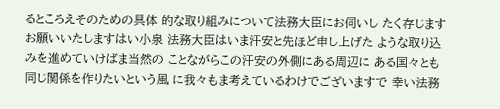るところえそのための具体 的な取り組みについて法務大臣にお伺いし たく存じますお願いいたしますはい小泉 法務大臣はいま汗安と先ほど申し上げた ような取り込みを進めていけばま当然の ことながらこの汗安の外側にある周辺に ある国々とも同じ関係を作りたいという風 に我々もま考えているわけでございますで 幸い法務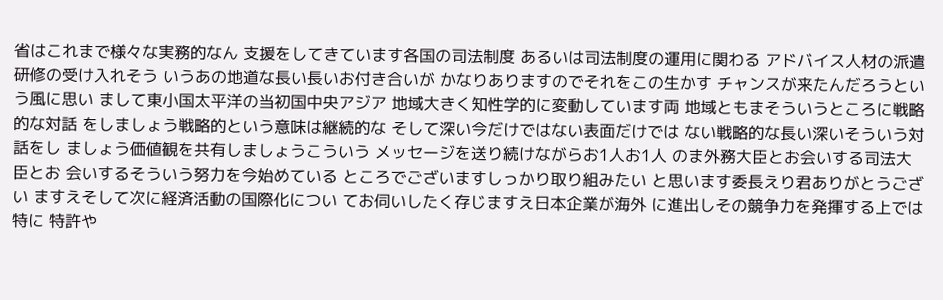省はこれまで様々な実務的なん 支援をしてきています各国の司法制度 あるいは司法制度の運用に関わる アドバイス人材の派遣研修の受け入れそう いうあの地道な長い長いお付き合いが かなりありますのでそれをこの生かす チャンスが来たんだろうという風に思い まして東小国太平洋の当初国中央アジア 地域大きく知性学的に変動しています両 地域ともまそういうところに戦略的な対話 をしましょう戦略的という意味は継続的な そして深い今だけではない表面だけでは ない戦略的な長い深いそういう対話をし ましょう価値観を共有しましょうこういう メッセージを送り続けながらお1人お1人 のま外務大臣とお会いする司法大臣とお 会いするそういう努力を今始めている ところでございますしっかり取り組みたい と思います委長えり君ありがとうござい ますえそして次に経済活動の国際化につい てお伺いしたく存じますえ日本企業が海外 に進出しその競争力を発揮する上では特に 特許や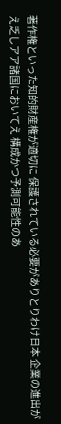著作権といった知的財産権が適切に 保護されている必要がありとりわけ日本 企業の進出がえ乏しアア諸国においてえ 構成かつ予測可能性のあ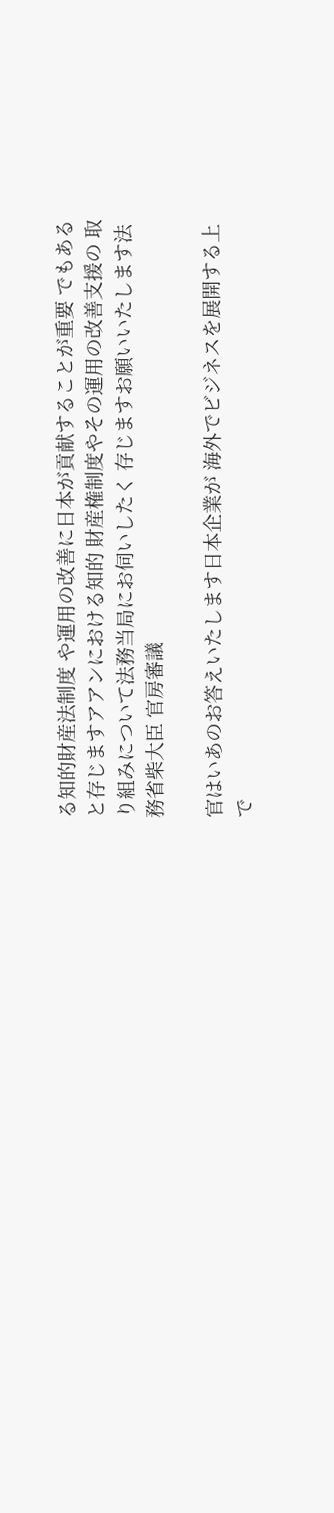る知的財産法制度 や運用の改善に日本が貢献することが重要 でもあると存じますアアンにおける知的 財産権制度やその運用の改善支援の 取り組みについて法務当局にお伺いしたく 存じますお願いいたします法務省柴大臣 官房審議

官はいあのお答えいたします日本企業が 海外でビジネスを展開する上で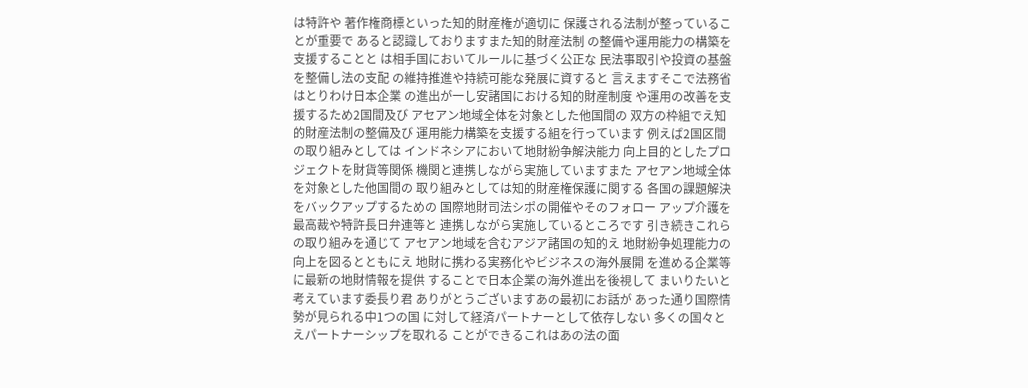は特許や 著作権商標といった知的財産権が適切に 保護される法制が整っていることが重要で あると認識しておりますまた知的財産法制 の整備や運用能力の構築を支援することと は相手国においてルールに基づく公正な 民法事取引や投資の基盤を整備し法の支配 の維持推進や持続可能な発展に資すると 言えますそこで法務省はとりわけ日本企業 の進出が一し安諸国における知的財産制度 や運用の改善を支援するため2国間及び アセアン地域全体を対象とした他国間の 双方の枠組でえ知的財産法制の整備及び 運用能力構築を支援する組を行っています 例えば2国区間の取り組みとしては インドネシアにおいて地財紛争解決能力 向上目的としたプロジェクトを財貨等関係 機関と連携しながら実施していますまた アセアン地域全体を対象とした他国間の 取り組みとしては知的財産権保護に関する 各国の課題解決をバックアップするための 国際地財司法シポの開催やそのフォロー アップ介護を最高裁や特許長日弁連等と 連携しながら実施しているところです 引き続きこれらの取り組みを通じて アセアン地域を含むアジア諸国の知的え 地財紛争処理能力の向上を図るとともにえ 地財に携わる実務化やビジネスの海外展開 を進める企業等に最新の地財情報を提供 することで日本企業の海外進出を後視して まいりたいと考えています委長り君 ありがとうございますあの最初にお話が あった通り国際情勢が見られる中1つの国 に対して経済パートナーとして依存しない 多くの国々とえパートナーシップを取れる ことができるこれはあの法の面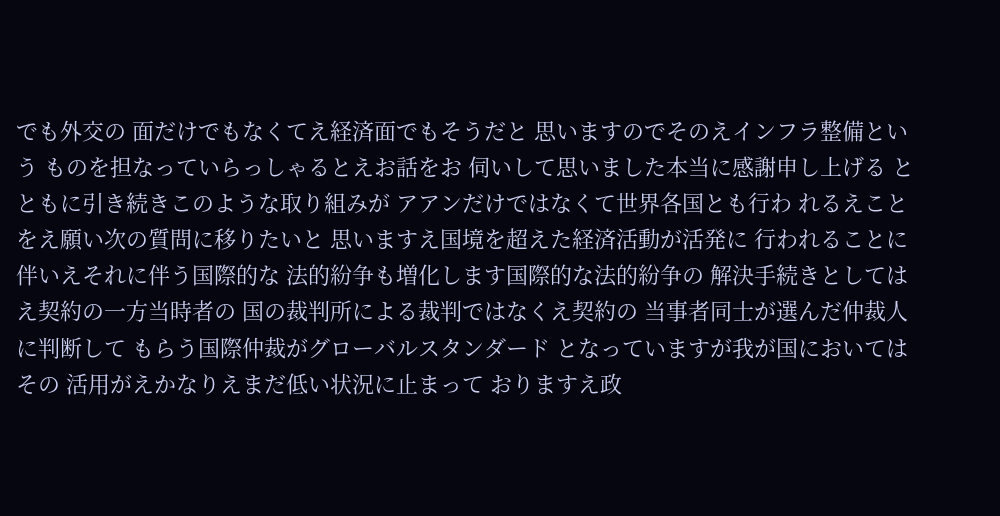でも外交の 面だけでもなくてえ経済面でもそうだと 思いますのでそのえインフラ整備という ものを担なっていらっしゃるとえお話をお 伺いして思いました本当に感謝申し上げる とともに引き続きこのような取り組みが アアンだけではなくて世界各国とも行わ れるえことをえ願い次の質問に移りたいと 思いますえ国境を超えた経済活動が活発に 行われることに伴いえそれに伴う国際的な 法的紛争も増化します国際的な法的紛争の 解決手続きとしてはえ契約の一方当時者の 国の裁判所による裁判ではなくえ契約の 当事者同士が選んだ仲裁人に判断して もらう国際仲裁がグローバルスタンダード となっていますが我が国においてはその 活用がえかなりえまだ低い状況に止まって おりますえ政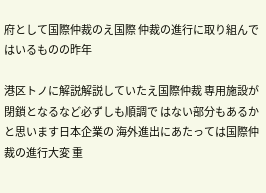府として国際仲裁のえ国際 仲裁の進行に取り組んではいるものの昨年

港区トノに解説解説していたえ国際仲裁 専用施設が閉鎖となるなど必ずしも順調で はない部分もあるかと思います日本企業の 海外進出にあたっては国際仲裁の進行大変 重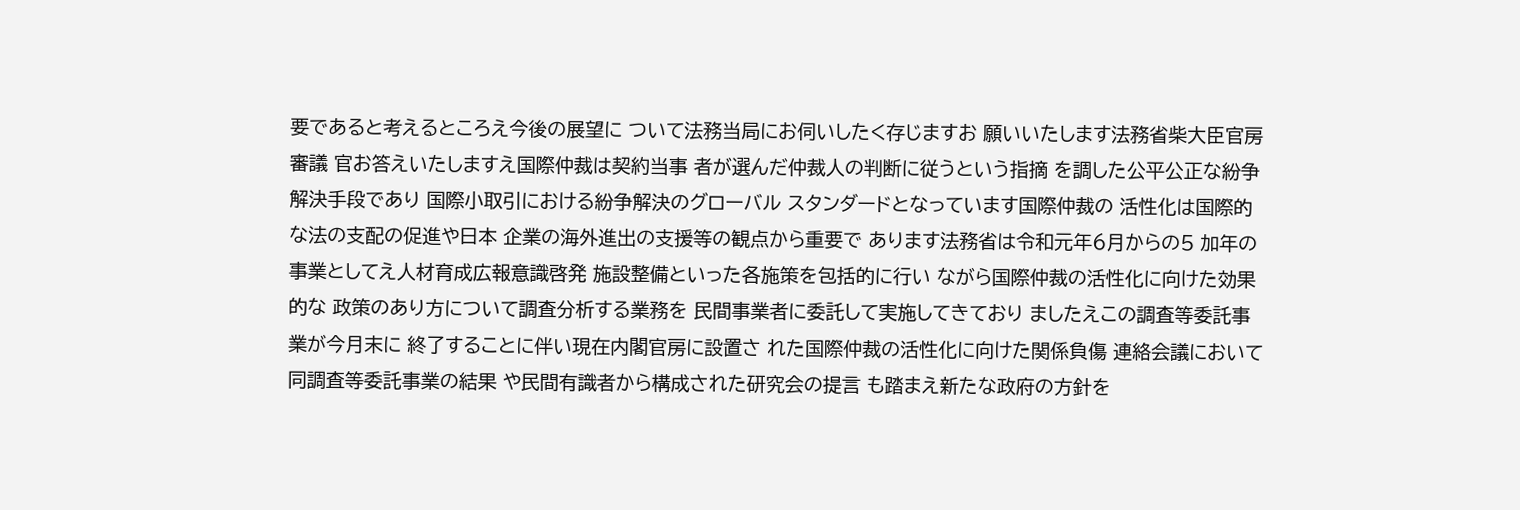要であると考えるところえ今後の展望に ついて法務当局にお伺いしたく存じますお 願いいたします法務省柴大臣官房審議 官お答えいたしますえ国際仲裁は契約当事 者が選んだ仲裁人の判断に従うという指摘 を調した公平公正な紛争解決手段であり 国際小取引における紛争解決のグローバル スタンダードとなっています国際仲裁の 活性化は国際的な法の支配の促進や日本 企業の海外進出の支援等の観点から重要で あります法務省は令和元年6月からの5 加年の事業としてえ人材育成広報意識啓発 施設整備といった各施策を包括的に行い ながら国際仲裁の活性化に向けた効果的な 政策のあり方について調査分析する業務を 民間事業者に委託して実施してきており ましたえこの調査等委託事業が今月末に 終了することに伴い現在内閣官房に設置さ れた国際仲裁の活性化に向けた関係負傷 連絡会議において同調査等委託事業の結果 や民間有識者から構成された研究会の提言 も踏まえ新たな政府の方針を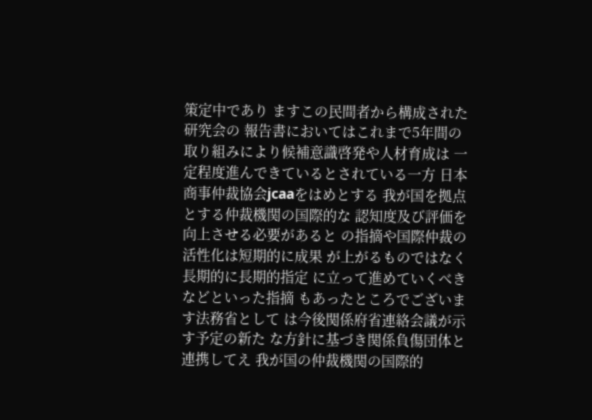策定中であり ますこの民間者から構成された研究会の 報告書においてはこれまで5年間の 取り組みにより候補意識啓発や人材育成は 一定程度進んできているとされている一方 日本商事仲裁協会jcaaをはめとする 我が国を拠点とする仲裁機関の国際的な 認知度及び評価を向上させる必要があると の指摘や国際仲裁の活性化は短期的に成果 が上がるものではなく長期的に長期的指定 に立って進めていくべきなどといった指摘 もあったところでございます法務省として は今後関係府省連絡会議が示す予定の新た な方針に基づき関係負傷団体と連携してえ 我が国の仲裁機関の国際的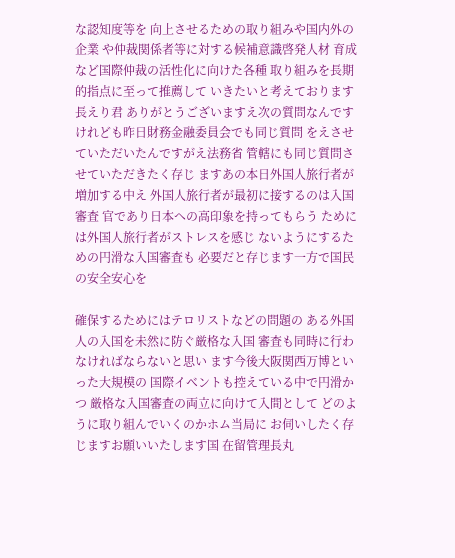な認知度等を 向上させるための取り組みや国内外の企業 や仲裁関係者等に対する候補意識啓発人材 育成など国際仲裁の活性化に向けた各種 取り組みを長期的指点に至って推薦して いきたいと考えております長えり君 ありがとうございますえ次の質問なんです けれども昨日財務金融委員会でも同じ質問 をえさせていただいたんですがえ法務省 管轄にも同じ質問させていただきたく存じ ますあの本日外国人旅行者が増加する中え 外国人旅行者が最初に接するのは入国審査 官であり日本への高印象を持ってもらう ためには外国人旅行者がストレスを感じ ないようにするための円滑な入国審査も 必要だと存じます一方で国民の安全安心を

確保するためにはテロリストなどの問題の ある外国人の入国を未然に防ぐ厳格な入国 審査も同時に行わなければならないと思い ます今後大阪関西万博といった大規模の 国際イベントも控えている中で円滑かつ 厳格な入国審査の両立に向けて入間として どのように取り組んでいくのかホム当局に お伺いしたく存じますお願いいたします国 在留管理長丸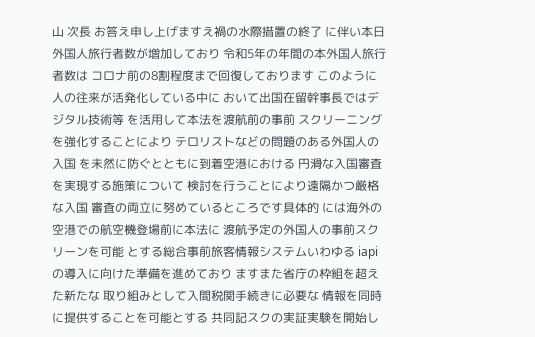山 次長 お答え申し上げますえ禍の水際措置の終了 に伴い本日外国人旅行者数が増加しており 令和5年の年間の本外国人旅行者数は コロナ前の8割程度まで回復しております このように人の往来が活発化している中に おいて出国在留幹事長ではデジタル技術等 を活用して本法を渡航前の事前 スクリーニングを強化することにより テロリストなどの問題のある外国人の入国 を未然に防ぐとともに到着空港における 円滑な入国審査を実現する施策について 検討を行うことにより遠隔かつ厳格な入国 審査の両立に努めているところです具体的 には海外の空港での航空機登場前に本法に 渡航予定の外国人の事前スクリーンを可能 とする総合事前旅客情報システムいわゆる iapiの導入に向けた準備を進めており ますまた省庁の枠組を超えた新たな 取り組みとして入間税関手続きに必要な 情報を同時に提供することを可能とする 共同記スクの実証実験を開始し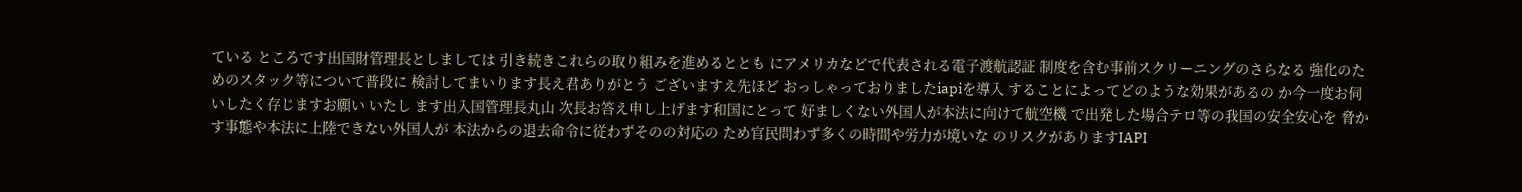ている ところです出国財管理長としましては 引き続きこれらの取り組みを進めるととも にアメリカなどで代表される電子渡航認証 制度を含む事前スクリーニングのさらなる 強化のためのスタック等について普段に 検討してまいります長え君ありがとう ございますえ先ほど おっしゃっておりましたiapiを導入 することによってどのような効果があるの か今一度お伺いしたく存じますお願い いたし ます出入国管理長丸山 次長お答え申し上げます和国にとって 好ましくない外国人が本法に向けて航空機 で出発した場合テロ等の我国の安全安心を 脅かす事態や本法に上陸できない外国人が 本法からの退去命令に従わずそのの対応の ため官民問わず多くの時間や労力が境いな のリスクがありますIAPI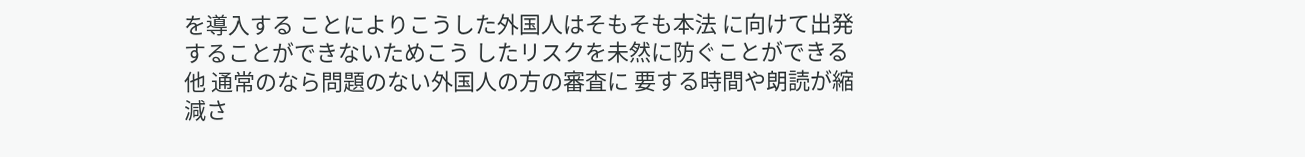を導入する ことによりこうした外国人はそもそも本法 に向けて出発することができないためこう したリスクを未然に防ぐことができる他 通常のなら問題のない外国人の方の審査に 要する時間や朗読が縮減さ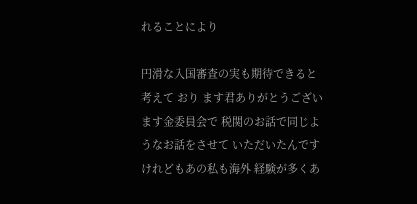れることにより

円滑な入国審査の実も期待できると考えて おり ます君ありがとうございます金委員会で 税関のお話で同じようなお話をさせて いただいたんですけれどもあの私も海外 経験が多くあ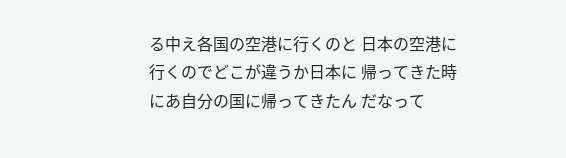る中え各国の空港に行くのと 日本の空港に行くのでどこが違うか日本に 帰ってきた時にあ自分の国に帰ってきたん だなって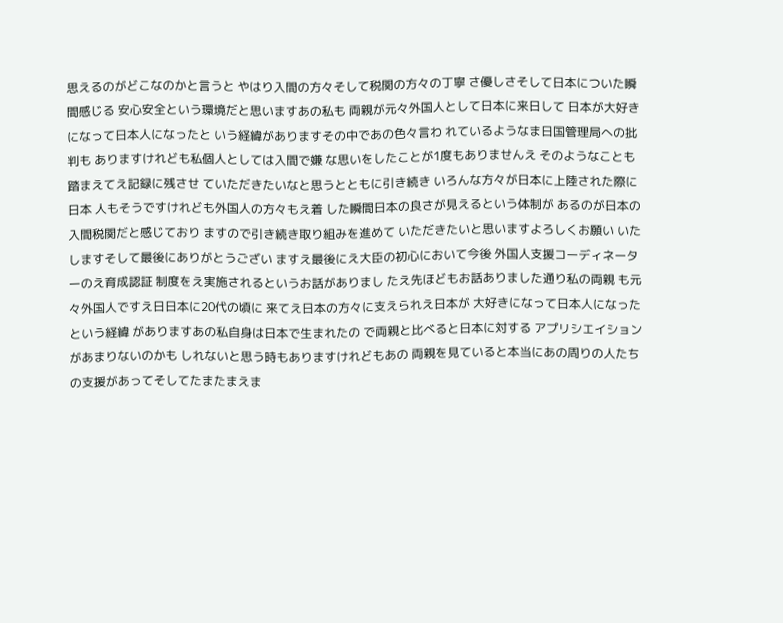思えるのがどこなのかと言うと やはり入間の方々そして税関の方々の丁寧 さ優しさそして日本についた瞬間感じる 安心安全という環境だと思いますあの私も 両親が元々外国人として日本に来日して 日本が大好きになって日本人になったと いう経緯がありますその中であの色々言わ れているようなま日国管理局への批判も ありますけれども私個人としては入間で嫌 な思いをしたことが1度もありませんえ そのようなことも踏まえてえ記録に残させ ていただきたいなと思うとともに引き続き いろんな方々が日本に上陸された際に日本 人もそうですけれども外国人の方々もえ着 した瞬間日本の良さが見えるという体制が あるのが日本の入間税関だと感じており ますので引き続き取り組みを進めて いただきたいと思いますよろしくお願い いたしますそして最後にありがとうござい ますえ最後にえ大臣の初心において今後 外国人支援コーディネーターのえ育成認証 制度をえ実施されるというお話がありまし たえ先ほどもお話ありました通り私の両親 も元々外国人ですえ日日本に20代の頃に 来てえ日本の方々に支えられえ日本が 大好きになって日本人になったという経緯 がありますあの私自身は日本で生まれたの で両親と比べると日本に対する アプリシエイションがあまりないのかも しれないと思う時もありますけれどもあの 両親を見ていると本当にあの周りの人たち の支援があってそしてたまたまえま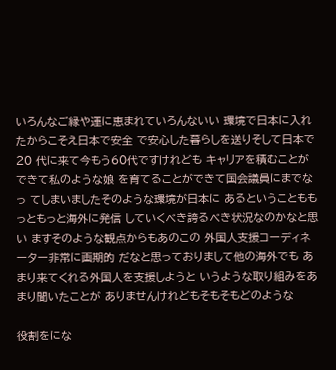いろんなご縁や運に恵まれていろんないい 環境で日本に入れたからこそえ日本で安全 で安心した暮らしを送りそして日本で20 代に来て今もう60代ですけれども キャリアを積むことができて私のような娘 を育てることができて国会議員にまでなっ てしまいましたそのような環境が日本に あるということももっともっと海外に発信 していくべき誇るべき状況なのかなと思い ますそのような観点からもあのこの 外国人支援コーディネーター非常に画期的 だなと思っておりまして他の海外でも あまり来てくれる外国人を支援しようと いうような取り組みをあまり聞いたことが ありませんけれどもそもそもどのような

役割をにな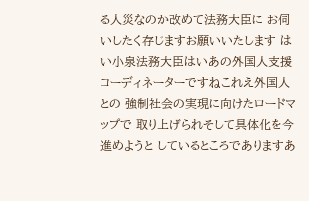る人災なのか改めて法務大臣に お伺いしたく存じますお願いいたします はい小泉法務大臣はいあの外国人支援 コーディネーターですねこれえ外国人との 強制社会の実現に向けたロードマップで 取り上げられそして具体化を今進めようと しているところでありますあ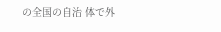の全国の自治 体で外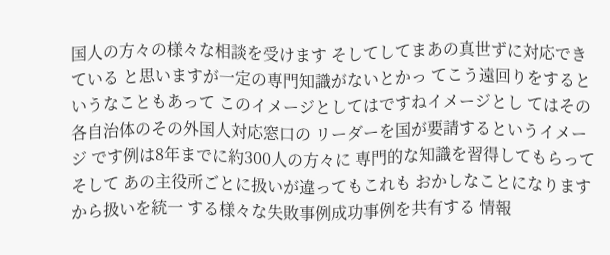国人の方々の様々な相談を受けます そしてしてまあの真世ずに対応できている と思いますが一定の専門知識がないとかっ てこう遠回りをするというなこともあって このイメージとしてはですねイメージとし てはその各自治体のその外国人対応窓口の リーダーを国が要請するというイメージ です例は8年までに約300人の方々に 専門的な知識を習得してもらってそして あの主役所ごとに扱いが違ってもこれも おかしなことになりますから扱いを統一 する様々な失敗事例成功事例を共有する 情報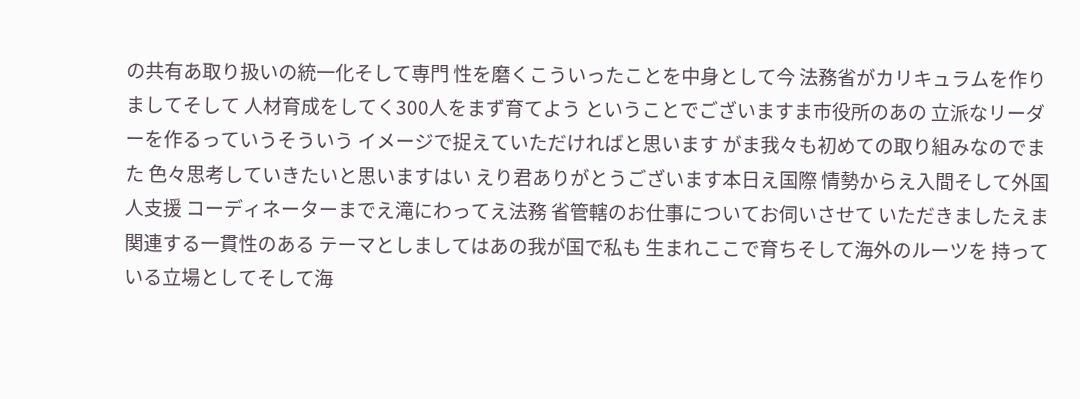の共有あ取り扱いの統一化そして専門 性を磨くこういったことを中身として今 法務省がカリキュラムを作りましてそして 人材育成をしてく300人をまず育てよう ということでございますま市役所のあの 立派なリーダーを作るっていうそういう イメージで捉えていただければと思います がま我々も初めての取り組みなのでまた 色々思考していきたいと思いますはい えり君ありがとうございます本日え国際 情勢からえ入間そして外国人支援 コーディネーターまでえ滝にわってえ法務 省管轄のお仕事についてお伺いさせて いただきましたえま関連する一貫性のある テーマとしましてはあの我が国で私も 生まれここで育ちそして海外のルーツを 持っている立場としてそして海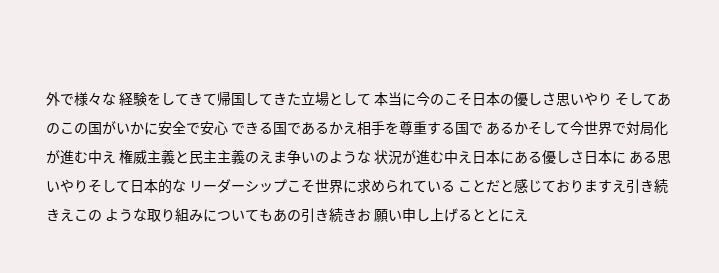外で様々な 経験をしてきて帰国してきた立場として 本当に今のこそ日本の優しさ思いやり そしてあのこの国がいかに安全で安心 できる国であるかえ相手を尊重する国で あるかそして今世界で対局化が進む中え 権威主義と民主主義のえま争いのような 状況が進む中え日本にある優しさ日本に ある思いやりそして日本的な リーダーシップこそ世界に求められている ことだと感じておりますえ引き続きえこの ような取り組みについてもあの引き続きお 願い申し上げるととにえ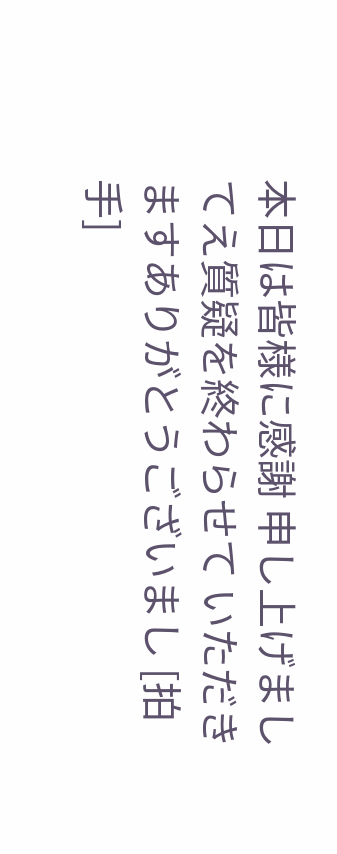本日は皆様に感謝 申し上げましてえ質疑を終わらせて いただきますありがとうございまし [拍手]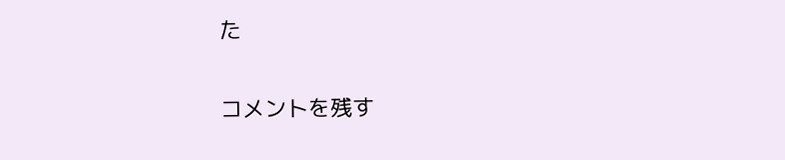た

コメントを残す